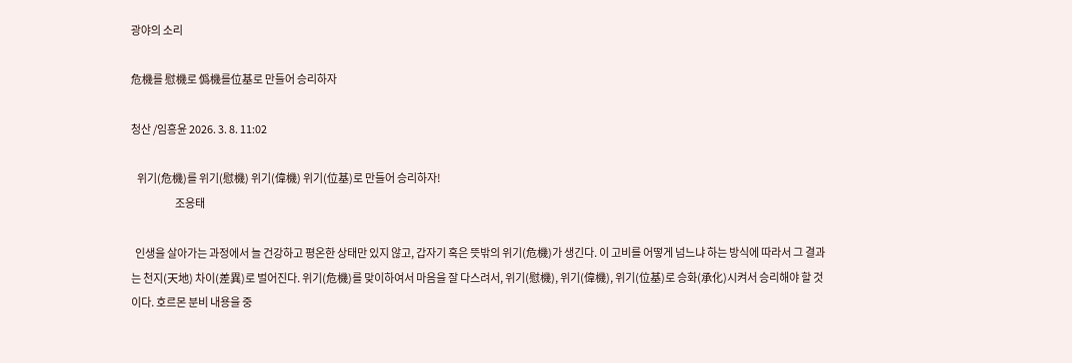광야의 소리

危機를 慰機로 僞機를位基로 만들어 승리하자

청산 /임흥윤 2026. 3. 8. 11:02

   위기(危機)를 위기(慰機) 위기(偉機) 위기(位基)로 만들어 승리하자!
                      조응태

  인생을 살아가는 과정에서 늘 건강하고 평온한 상태만 있지 않고, 갑자기 혹은 뜻밖의 위기(危機)가 생긴다. 이 고비를 어떻게 넘느냐 하는 방식에 따라서 그 결과는 천지(天地) 차이(差異)로 벌어진다. 위기(危機)를 맞이하여서 마음을 잘 다스려서, 위기(慰機), 위기(偉機), 위기(位基)로 승화(承化)시켜서 승리해야 할 것이다. 호르몬 분비 내용을 중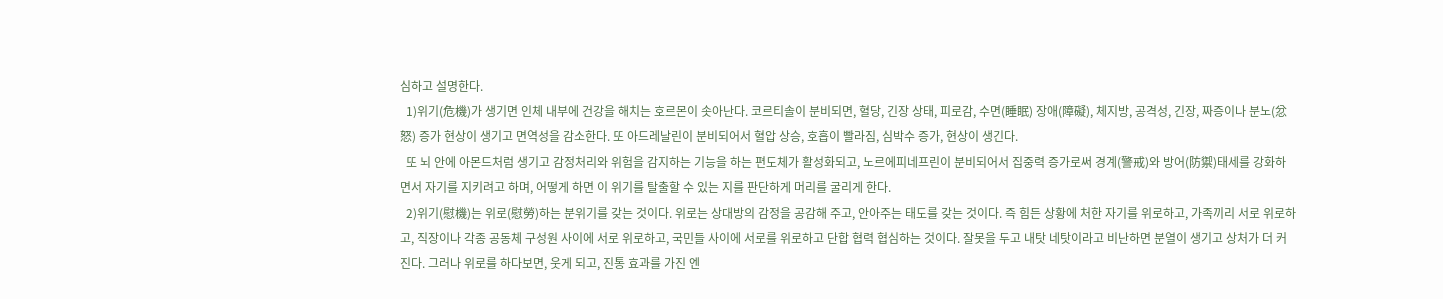심하고 설명한다.
  1)위기(危機)가 생기면 인체 내부에 건강을 해치는 호르몬이 솟아난다. 코르티솔이 분비되면, 혈당, 긴장 상태, 피로감, 수면(睡眠) 장애(障礙), 체지방, 공격성, 긴장, 짜증이나 분노(忿怒) 증가 현상이 생기고 면역성을 감소한다. 또 아드레날린이 분비되어서 혈압 상승, 호흡이 빨라짐, 심박수 증가, 현상이 생긴다.
  또 뇌 안에 아몬드처럼 생기고 감정처리와 위험을 감지하는 기능을 하는 편도체가 활성화되고, 노르에피네프린이 분비되어서 집중력 증가로써 경계(警戒)와 방어(防禦)태세를 강화하면서 자기를 지키려고 하며, 어떻게 하면 이 위기를 탈출할 수 있는 지를 판단하게 머리를 굴리게 한다.
  2)위기(慰機)는 위로(慰勞)하는 분위기를 갖는 것이다. 위로는 상대방의 감정을 공감해 주고, 안아주는 태도를 갖는 것이다. 즉 힘든 상황에 처한 자기를 위로하고, 가족끼리 서로 위로하고, 직장이나 각종 공동체 구성원 사이에 서로 위로하고, 국민들 사이에 서로를 위로하고 단합 협력 협심하는 것이다. 잘못을 두고 내탓 네탓이라고 비난하면 분열이 생기고 상처가 더 커진다. 그러나 위로를 하다보면, 웃게 되고, 진통 효과를 가진 엔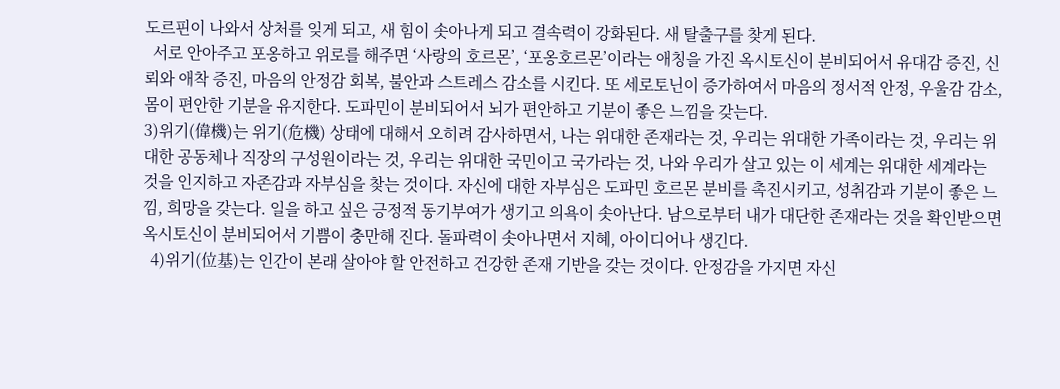도르핀이 나와서 상처를 잊게 되고, 새 힘이 솟아나게 되고 결속력이 강화된다. 새 탈출구를 찾게 된다.
  서로 안아주고 포옹하고 위로를 해주면 ‘사랑의 호르몬’, ‘포옹호르몬’이라는 애칭을 가진 옥시토신이 분비되어서 유대감 증진, 신뢰와 애착 증진, 마음의 안정감 회복, 불안과 스트레스 감소를 시킨다. 또 세로토닌이 증가하여서 마음의 정서적 안정, 우울감 감소, 몸이 편안한 기분을 유지한다. 도파민이 분비되어서 뇌가 편안하고 기분이 좋은 느낌을 갖는다.
3)위기(偉機)는 위기(危機) 상태에 대해서 오히려 감사하면서, 나는 위대한 존재라는 것, 우리는 위대한 가족이라는 것, 우리는 위대한 공동체나 직장의 구성원이라는 것, 우리는 위대한 국민이고 국가라는 것, 나와 우리가 살고 있는 이 세계는 위대한 세계라는 것을 인지하고 자존감과 자부심을 찾는 것이다. 자신에 대한 자부심은 도파민 호르몬 분비를 촉진시키고, 성취감과 기분이 좋은 느낌, 희망을 갖는다. 일을 하고 싶은 긍정적 동기부여가 생기고 의욕이 솟아난다. 남으로부터 내가 대단한 존재라는 것을 확인받으면 옥시토신이 분비되어서 기쁨이 충만해 진다. 돌파력이 솟아나면서 지혜, 아이디어나 생긴다.
  4)위기(位基)는 인간이 본래 살아야 할 안전하고 건강한 존재 기반을 갖는 것이다. 안정감을 가지면 자신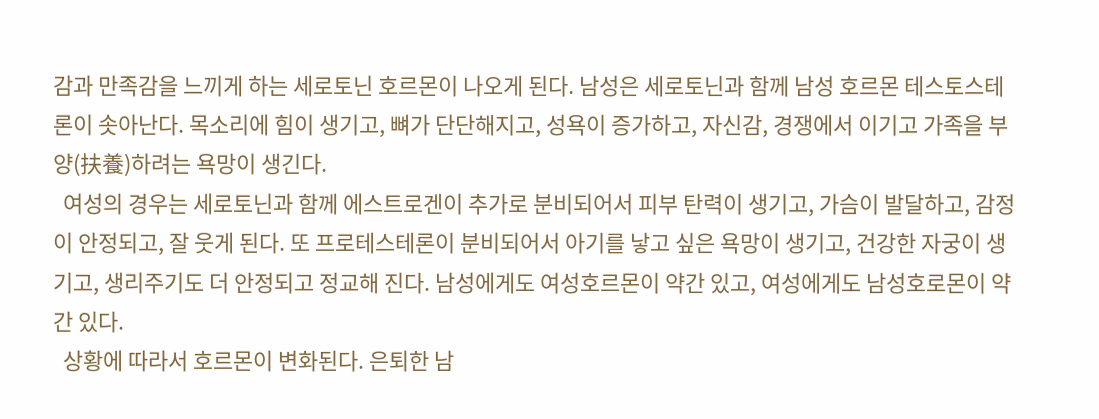감과 만족감을 느끼게 하는 세로토닌 호르몬이 나오게 된다. 남성은 세로토닌과 함께 남성 호르몬 테스토스테론이 솟아난다. 목소리에 힘이 생기고, 뼈가 단단해지고, 성욕이 증가하고, 자신감, 경쟁에서 이기고 가족을 부양(扶養)하려는 욕망이 생긴다.
  여성의 경우는 세로토닌과 함께 에스트로겐이 추가로 분비되어서 피부 탄력이 생기고, 가슴이 발달하고, 감정이 안정되고, 잘 웃게 된다. 또 프로테스테론이 분비되어서 아기를 낳고 싶은 욕망이 생기고, 건강한 자궁이 생기고, 생리주기도 더 안정되고 정교해 진다. 남성에게도 여성호르몬이 약간 있고, 여성에게도 남성호로몬이 약간 있다.
  상황에 따라서 호르몬이 변화된다. 은퇴한 남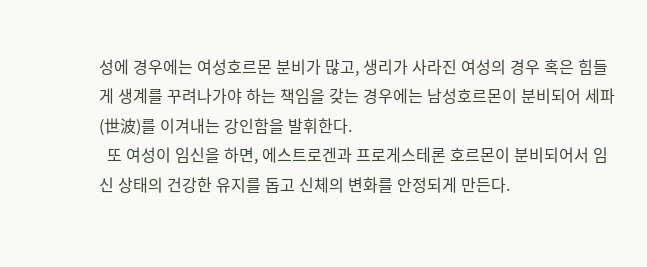성에 경우에는 여성호르몬 분비가 많고, 생리가 사라진 여성의 경우 혹은 힘들게 생계를 꾸려나가야 하는 책임을 갖는 경우에는 남성호르몬이 분비되어 세파(世波)를 이겨내는 강인함을 발휘한다.
  또 여성이 임신을 하면, 에스트로겐과 프로게스테론 호르몬이 분비되어서 임신 상태의 건강한 유지를 돕고 신체의 변화를 안정되게 만든다.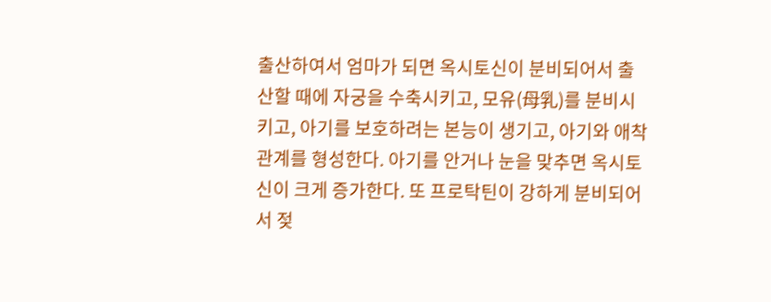출산하여서 엄마가 되면 옥시토신이 분비되어서 출산할 때에 자궁을 수축시키고, 모유(母乳)를 분비시키고, 아기를 보호하려는 본능이 생기고, 아기와 애착관계를 형성한다. 아기를 안거나 눈을 맞추면 옥시토신이 크게 증가한다. 또 프로탁틴이 강하게 분비되어서 젖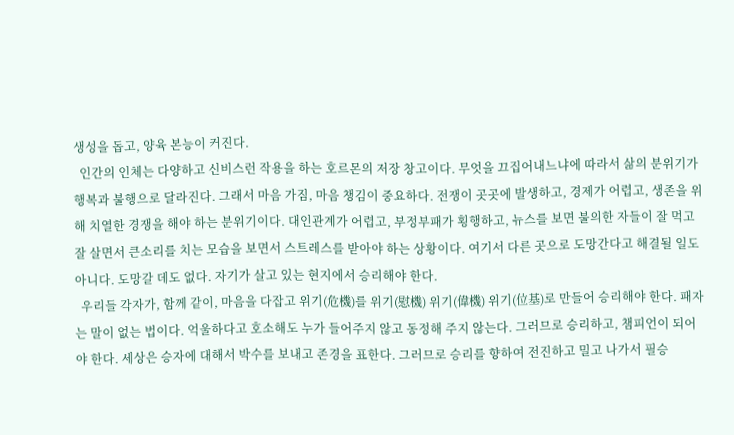생성을 돕고, 양육 본능이 커진다.
  인간의 인체는 다양하고 신비스런 작용을 하는 호르몬의 저장 창고이다. 무엇을 끄집어내느냐에 따라서 삶의 분위기가 행복과 불행으로 달라진다. 그래서 마음 가짐, 마음 챙김이 중요하다. 전쟁이 곳곳에 발생하고, 경제가 어렵고, 생존을 위해 치열한 경쟁을 해야 하는 분위기이다. 대인관계가 어렵고, 부정부패가 횡행하고, 뉴스를 보면 불의한 자들이 잘 먹고 잘 살면서 큰소리를 치는 모습을 보면서 스트레스를 받아야 하는 상황이다. 여기서 다른 곳으로 도망간다고 해결될 일도 아니다. 도망갈 데도 없다. 자기가 살고 있는 현지에서 승리해야 한다.
  우리들 각자가, 함께 같이, 마음을 다잡고 위기(危機)를 위기(慰機) 위기(偉機) 위기(位基)로 만들어 승리해야 한다. 패자는 말이 없는 법이다. 억울하다고 호소해도 누가 들어주지 않고 동정해 주지 않는다. 그러므로 승리하고, 챔피언이 되어야 한다. 세상은 승자에 대해서 박수를 보내고 존경을 표한다. 그러므로 승리를 향하여 전진하고 밀고 나가서 필승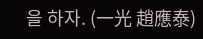을 하자. (一光 趙應泰)